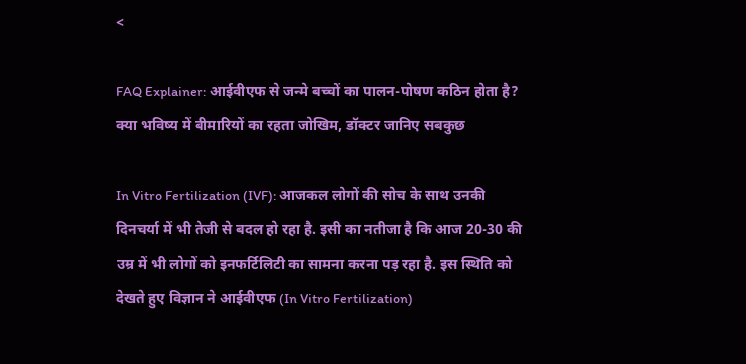<

FAQ Explainer: आईवीएफ से जन्मे बच्चों का पालन-पोषण कठिन होता है? क्या भविष्य में बीमारियों का रहता जोखिम, डॉक्टर जानिए सबकुछ

In Vitro Fertilization (IVF): आजकल लोगों की सोच के साथ उनकी दिनचर्या में भी तेजी से बदल हो रहा है. इसी का नतीजा है कि आज 20-30 की उम्र में भी लोगों को इनफर्टिलिटी का सामना करना पड़ रहा है. इस स्थिति को देखते हुए विज्ञान ने आईवीएफ (In Vitro Fertilization)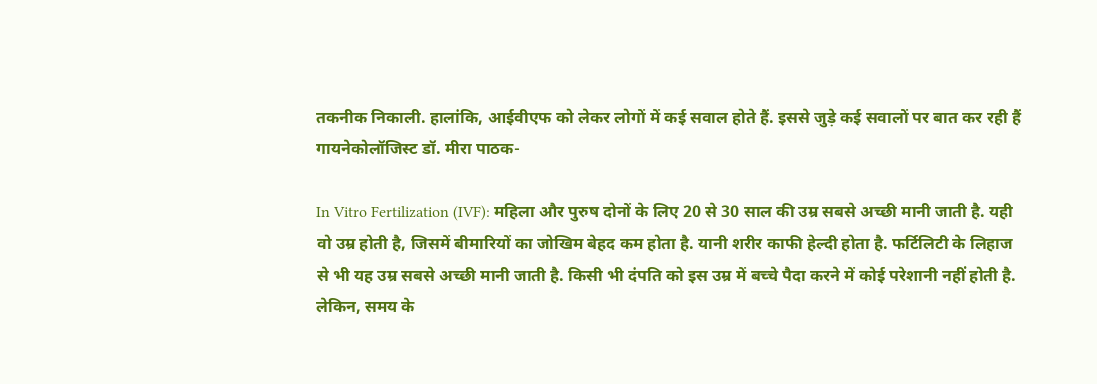तकनीक निकाली. हालांकि, आईवीएफ को लेकर लोगों में कई सवाल होते हैं. इससे जुड़े कई सवालों पर बात कर रही हैं गायनेकोलॉजिस्ट डॉ. मीरा पाठक-

In Vitro Fertilization (IVF): महिला और पुरुष दोनों के लिए 20 से 30 साल की उम्र सबसे अच्छी मानी जाती है. यही वो उम्र होती है, जिसमें बीमारियों का जोखिम बेहद कम होता है. यानी शरीर काफी हेल्दी होता है. फर्टिलिटी के लिहाज से भी यह उम्र सबसे अच्छी मानी जाती है. किसी भी दंपति को इस उम्र में बच्चे पैदा करने में कोई परेशानी नहीं होती है. लेकिन, समय के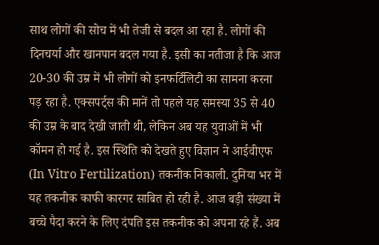साथ लोगों की सोच में भी तेजी से बदल आ रहा है. लोगों की दिनचर्या और खानपान बदल गया है. इसी का नतीजा है कि आज 20-30 की उम्र में भी लोगों को इनफर्टिलिटी का सामना करना पड़ रहा है. एक्सपर्ट्स की मानें तो पहले यह समस्या 35 से 40 की उम्र के बाद देखी जाती थी, लेकिन अब यह युवाओं में भी कॉमन हो गई है. इस स्थिति को देखते हुए विज्ञान ने आईवीएफ (In Vitro Fertilization) तकनीक निकाली. दुनिया भर में यह तकनीक काफी कारगर साबित हो रही है. आज बड़ी संख्या में बच्चे पैदा करने के लिए दंपति इस तकनीक को अपना रहे हैं. अब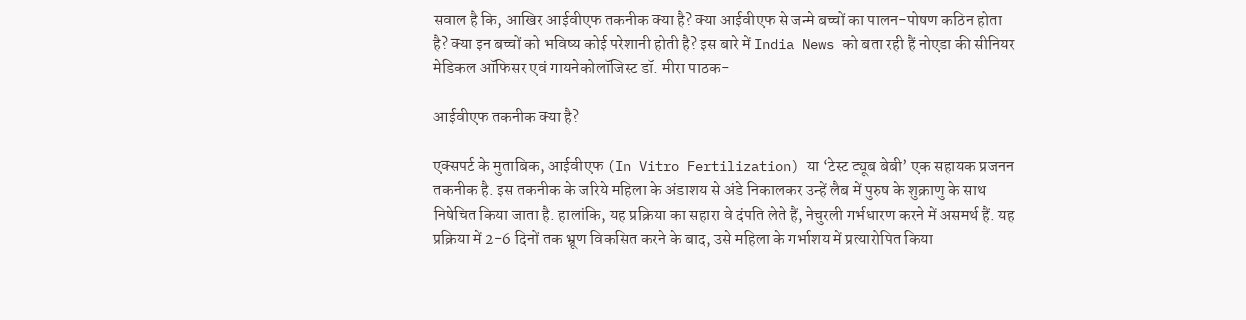सवाल है कि, आखिर आईवीएफ तकनीक क्या है? क्या आईवीएफ से जन्मे बच्चों का पालन-पोषण कठिन होता है? क्या इन बच्चों को भविष्य कोई परेशानी होती है? इस बारे में India News को बता रही हैं नोएडा की सीनियर मेडिकल ऑफिसर एवं गायनेकोलॉजिस्ट डॉ. मीरा पाठक-

आईवीएफ तकनीक क्या है?

एक्सपर्ट के मुताबिक, आईवीएफ (In Vitro Fertilization) या ‘टेस्ट ट्यूब बेबी’ एक सहायक प्रजनन तकनीक है. इस तकनीक के जरिये महिला के अंडाशय से अंडे निकालकर उन्हें लैब में पुरुष के शुक्राणु के साथ निषेचित किया जाता है. हालांकि, यह प्रक्रिया का सहारा वे दंपति लेते हैं, नेचुरली गर्भधारण करने में असमर्थ हैं. यह प्रक्रिया में 2-6 दिनों तक भ्रूण विकसित करने के बाद, उसे महिला के गर्भाशय में प्रत्यारोपित किया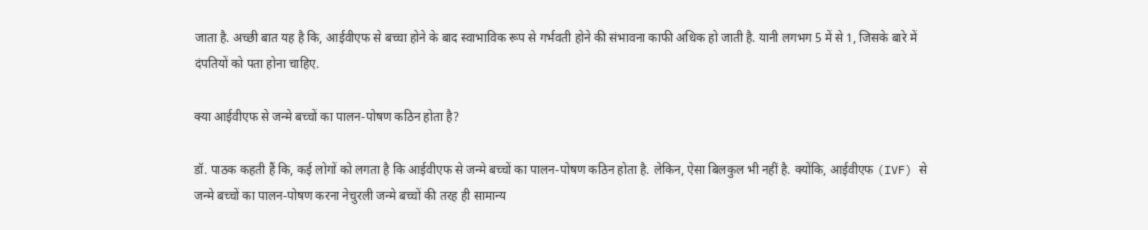जाता है. अच्छी बात यह है कि, आईवीएफ से बच्चा होने के बाद स्वाभाविक रूप से गर्भवती होने की संभावना काफी अधिक हो जाती है. यानी लगभग 5 में से 1, जिसके बारे में दंपतियों को पता होना चाहिए.

क्या आईवीएफ से जन्मे बच्चों का पालन-पोषण कठिन होता है?

डॉ. पाठक कहती हैं कि, कई लोगों को लगता है कि आईवीएफ से जन्मे बच्चों का पालन-पोषण कठिन होता है. लेकिन, ऐसा बिलकुल भी नहीं है. क्योंकि, आईवीएफ (IVF) से जन्मे बच्चों का पालन-पोषण करना नेचुरली जन्मे बच्चों की तरह ही सामान्य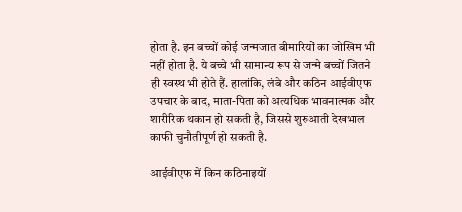होता है. इन बच्चों कोई जन्मजात बीमारियों का जोखिम भी नहीं होता है. ये बच्चे भी सामान्य रूप से जन्मे बच्चों जितने ही स्वस्थ भी होते हैं. हालांकि, लंबे और कठिन आईवीएफ उपचार के बाद, माता-पिता को अत्यधिक भावनात्मक और शारीरिक थकान हो सकती है, जिससे शुरुआती देखभाल काफी चुनौतीपूर्ण हो सकती है.

आईवीएफ में किन कठिनाइयों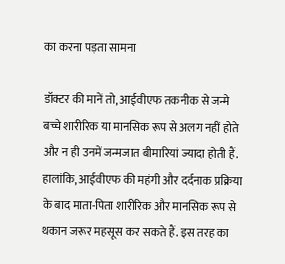का करना पड़ता सामना

डॉक्टर की मानें तो, आईवीएफ तकनीक से जन्मे बच्चे शारीरिक या मानसिक रूप से अलग नहीं होते और न ही उनमें जन्मजात बीमारियां ज्यादा होती हैं. हालांकि, आईवीएफ की महंगी और दर्दनाक प्रक्रिया के बाद माता-पिता शारीरिक और मानसिक रूप से थकान जरूर महसूस कर सकते हैं. इस तरह का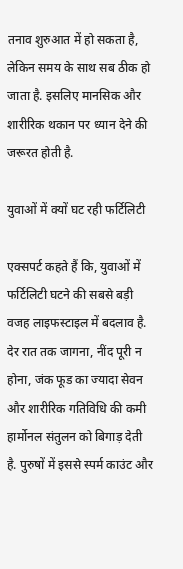तनाव शुरुआत में हो सकता है, लेकिन समय के साथ सब ठीक हो जाता है. इसलिए मानसिक और शारीरिक थकान पर ध्यान देने की जरूरत होती है.

युवाओं में क्यों घट रही फर्टिलिटी

एक्सपर्ट कहते हैं कि, युवाओं में फर्टिलिटी घटने की सबसे बड़ी वजह लाइफस्टाइल में बदलाव है. देर रात तक जागना, नींद पूरी न होना, जंक फूड का ज्यादा सेवन और शारीरिक गतिविधि की कमी हार्मोनल संतुलन को बिगाड़ देती है. पुरुषों में इससे स्पर्म काउंट और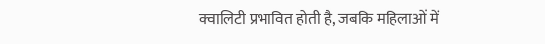क्वालिटी प्रभावित होती है, जबकि महिलाओं में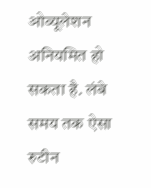ओव्यूलेशन अनियमित हो सकता है. लंबे समय तक ऐसा रुटीन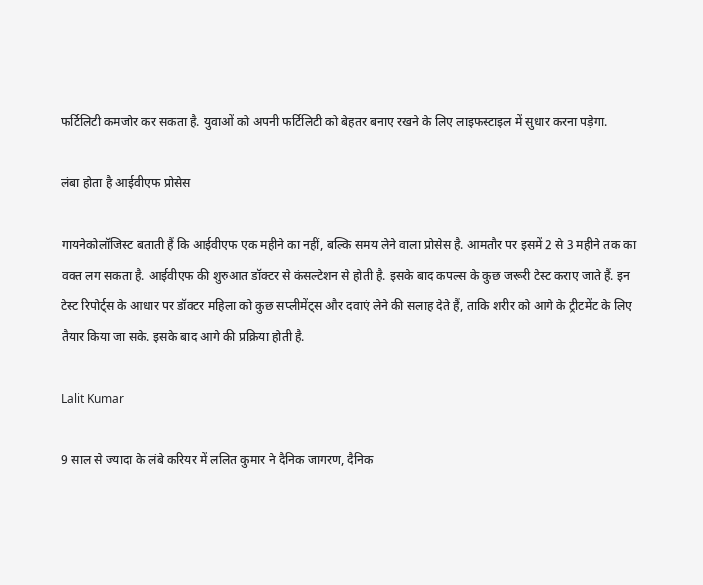फर्टिलिटी कमजोर कर सकता है. युवाओं को अपनी फर्टिलिटी को बेहतर बनाए रखने के लिए लाइफस्टाइल में सुधार करना पड़ेगा.

लंबा होता है आईवीएफ प्रोसेस

गायनेकोलॉजिस्ट बताती हैं कि आईवीएफ एक महीने का नहीं, बल्कि समय लेने वाला प्रोसेस है. आमतौर पर इसमें 2 से 3 महीने तक का वक्त लग सकता है. आईवीएफ की शुरुआत डॉक्टर से कंसल्टेशन से होती है. इसके बाद कपल्स के कुछ जरूरी टेस्ट कराए जाते हैं. इन टेस्ट रिपोर्ट्स के आधार पर डॉक्टर महिला को कुछ सप्लीमेंट्स और दवाएं लेने की सलाह देते हैं, ताकि शरीर को आगे के ट्रीटमेंट के लिए तैयार किया जा सके. इसके बाद आगे की प्रक्रिया होती है.

Lalit Kumar

9 साल से ज्यादा के लंबे करियर में ललित कुमार ने दैनिक जागरण, दैनिक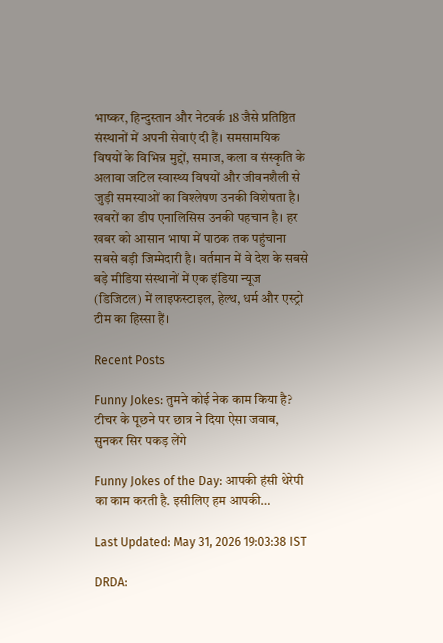भाष्कर, हिन्दुस्तान और नेटवर्क 18 जैसे प्रतिष्ठित संस्थानों में अपनी सेवाएं दी हैं। समसामयिक विषयों के विभिन्न मुद्दों, समाज, कला व संस्कृति के अलावा जटिल स्वास्थ्य विषयों और जीवनशैली से जुड़ी समस्याओं का विश्लेषण उनकी विशेषता है। खबरों का डीप एनालिसिस उनकी पहचान है। हर खबर को आसान भाषा में पाठक तक पहुंचाना सबसे बड़ी जिम्मेदारी है। वर्तमान में वे देश के सबसे बड़े मीडिया संस्थानों में एक इंडिया न्यूज (डिजिटल) में लाइफस्टाइल, हेल्थ, धर्म और एस्ट्रो टीम का हिस्सा हैं।

Recent Posts

Funny Jokes: तुमने कोई नेक काम किया है? टीचर के पूछने पर छात्र ने दिया ऐसा जवाब, सुनकर सिर पकड़ लेंगे

Funny Jokes of the Day: आपकी हंसी थेरेपी का काम करती है. इसीलिए हम आपकी…

Last Updated: May 31, 2026 19:03:38 IST

DRDA: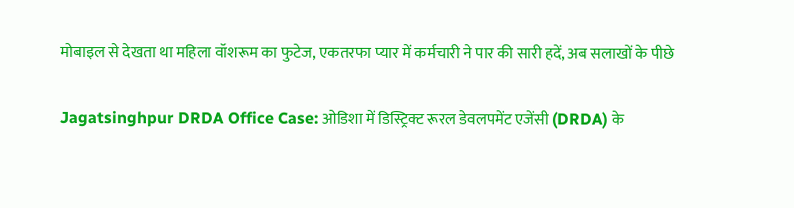मोबाइल से देखता था महिला वॉशरूम का फुटेज, एकतरफा प्यार में कर्मचारी ने पार की सारी हदें, अब सलाखों के पीछे

Jagatsinghpur DRDA Office Case: ओडिशा में डिस्ट्रिक्ट रूरल डेवलपमेंट एजेंसी (DRDA) के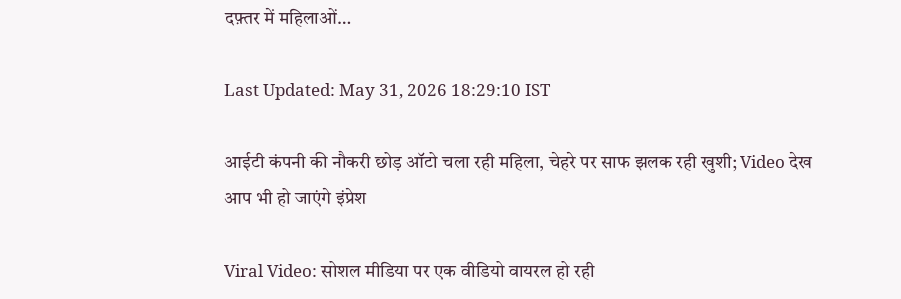दफ़्तर में महिलाओं…

Last Updated: May 31, 2026 18:29:10 IST

आईटी कंपनी की नौकरी छोड़ ऑटो चला रही महिला, चेहरे पर साफ झलक रही खुशी; Video देख आप भी हो जाएंगे इंप्रेश

Viral Video: सोशल मीडिया पर एक वीडियो वायरल हो रही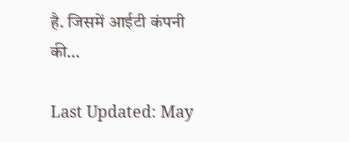है. जिसमें आईटी कंपनी की…

Last Updated: May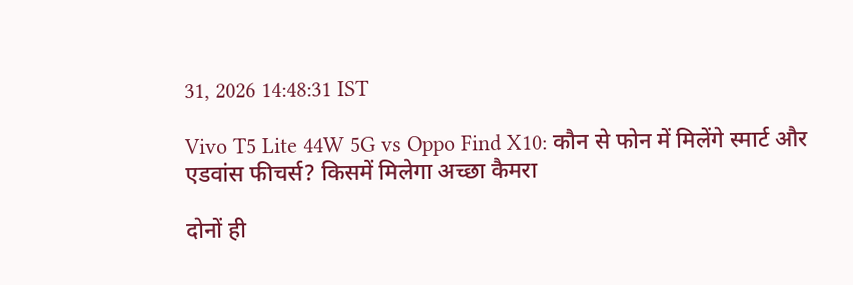31, 2026 14:48:31 IST

Vivo T5 Lite 44W 5G vs Oppo Find X10: कौन से फोन में मिलेंगे स्मार्ट और एडवांस फीचर्स? किसमें मिलेगा अच्छा कैमरा

दोनों ही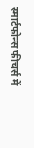स्मार्टफोन्स फीचर्स में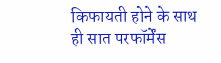किफायती होने के साथ ही सात परफॉर्मेंस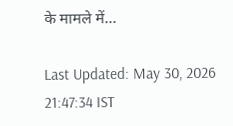के मामले में…

Last Updated: May 30, 2026 21:47:34 IST